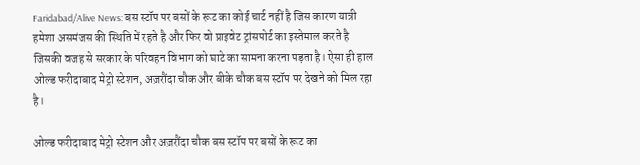Faridabad/Alive News: बस स्टॉप पर बसों के रूट का कोई चार्ट नहीं है जिस कारण यात्री हमेशा असमंजस की स्थिति में रहते है और फिर वो प्राइवेट ट्रांसपोर्ट का इस्तेमाल करते है जिसकी वजह से सरकार के परिवहन विभाग को घाटे का सामना करना पड़ता है। ऐसा ही हाल ओल्ड फरीदाबाद मेट्रो स्टेशन, अज़रौंदा चौक और बीके चौक बस स्टॉप पर देखने को मिल रहा है।

ओल्ड फरीदाबाद मेट्रो स्टेशन और अज़रौंदा चौक बस स्टॉप पर बसों के रूट का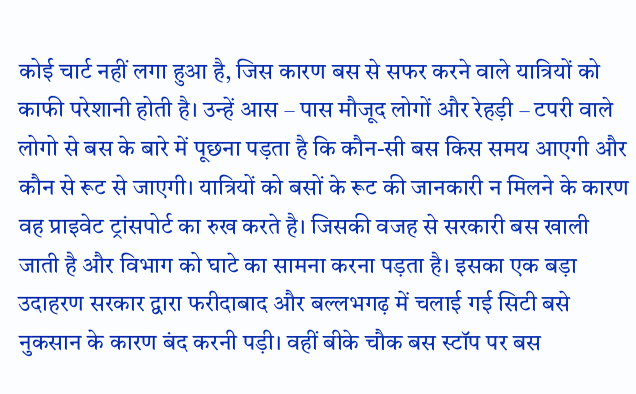कोई चार्ट नहीं लगा हुआ है, जिस कारण बस से सफर करने वाले यात्रियों को काफी परेशानी होती है। उन्हें आस – पास मौजूद लोगों और रेहड़ी – टपरी वाले लोगो से बस के बारे में पूछना पड़ता है कि कौन-सी बस किस समय आएगी और कौन से रूट से जाएगी। यात्रियों को बसों के रूट की जानकारी न मिलने के कारण वह प्राइवेट ट्रांसपोर्ट का रुख करते है। जिसकी वजह से सरकारी बस खाली जाती है और विभाग को घाटे का सामना करना पड़ता है। इसका एक बड़ा उदाहरण सरकार द्वारा फरीदाबाद और बल्लभगढ़ में चलाई गई सिटी बसे नुकसान के कारण बंद करनी पड़ी। वहीं बीके चौक बस स्टॉप पर बस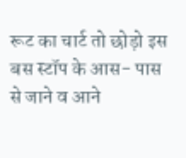रूट का चार्ट तो छोड़ो इस बस स्टॉप के आस- पास से जाने व आने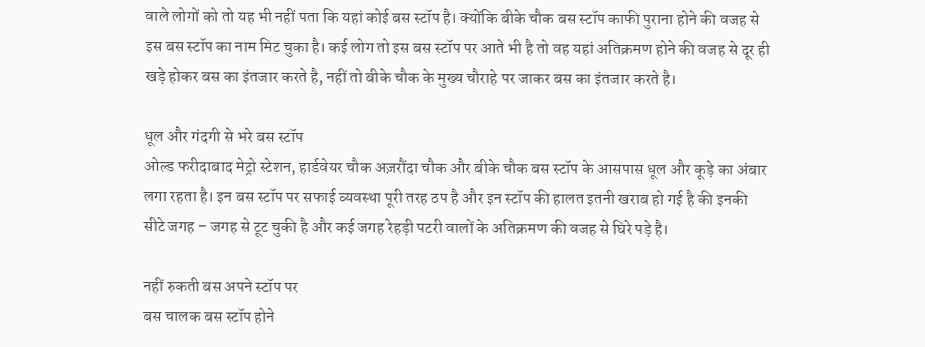वाले लोगों को तो यह भी नहीं पता कि यहां कोई बस स्टॉप है। क्योंकि बीके चौक बस स्टॉप काफी पुराना होने की वजह से इस बस स्टॉप का नाम मिट चुका है। कई लोग तो इस बस स्टॉप पर आते भी है तो वह यहां अतिक्रमण होने की वजह से दूर ही खड़े होकर बस का इंतजार करते है, नहीं तो बीके चौक के मुख्य चौराहे पर जाकर बस का इंतजार करते है।

धूल और गंदगी से भरे बस स्टॉप
ओल्ड फरीदाबाद मेट्रो स्टेशन, हार्डवेयर चौक अज़रौंदा चौक और बीके चौक बस स्टॉप के आसपास धूल और कूड़े का अंबार लगा रहता है। इन बस स्टॉप पर सफाई व्यवस्था पूरी तरह ठप है और इन स्टॉप की हालत इतनी खराब हो गई है की इनकी सीटे जगह – जगह से टूट चुकी है और कई जगह रेहड़ी पटरी वालों के अतिक्रमण की वजह से घिरे पड़े है।

नहीं रुकती बस अपने स्टॉप पर
बस चालक बस स्टॉप होने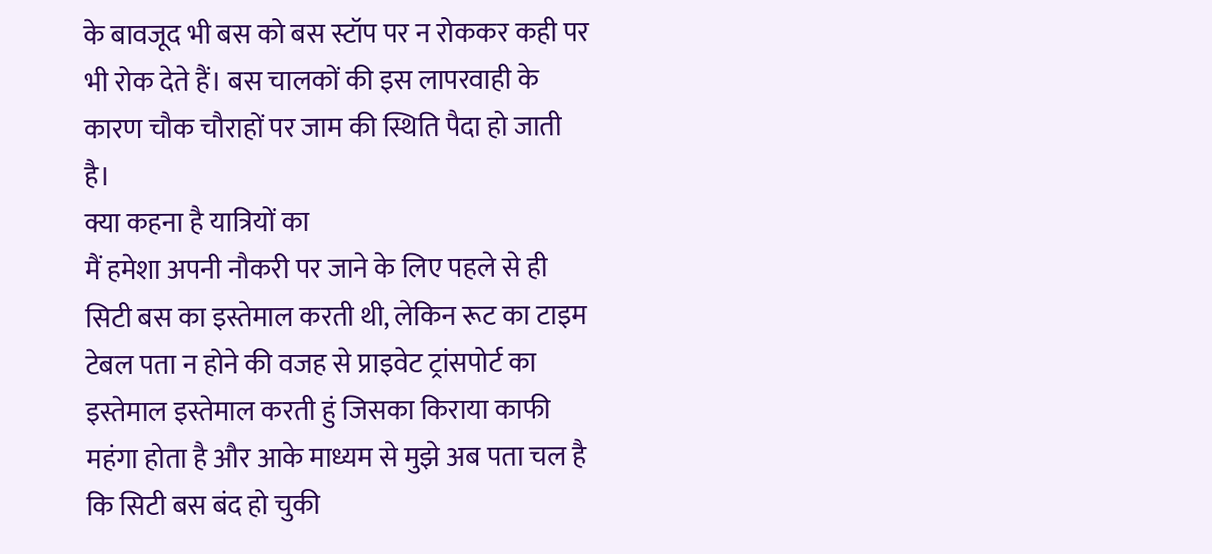के बावजूद भी बस को बस स्टॉप पर न रोककर कही पर भी रोक देते हैं। बस चालकों की इस लापरवाही के कारण चौक चौराहों पर जाम की स्थिति पैदा हो जाती है।
क्या कहना है यात्रियों का
मैं हमेशा अपनी नौकरी पर जाने के लिए पहले से ही सिटी बस का इस्तेमाल करती थी, लेकिन रूट का टाइम टेबल पता न होने की वजह से प्राइवेट ट्रांसपोर्ट का इस्तेमाल इस्तेमाल करती हुं जिसका किराया काफी महंगा होता है और आके माध्यम से मुझे अब पता चल है कि सिटी बस बंद हो चुकी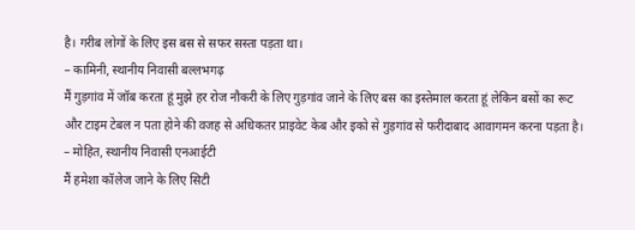है। गरीब लोगों के लिए इस बस से सफर सस्ता पड़ता था।
– कामिनी, स्थानीय निवासी बल्लभगढ़
मैं गुड़गांव में जॉब करता हूं मुझे हर रोज नौकरी के लिए गुड़गांव जाने के लिए बस का इस्तेमाल करता हूं लेकिन बसों का रूट और टाइम टेबल न पता होने की वजह से अधिकतर प्राइवेट केब और इको से गुड़गांव से फरीदाबाद आवागमन करना पड़ता है।
– मोहित, स्थानीय निवासी एनआईटी
मैं हमेशा कॉलेज जाने के लिए सिटी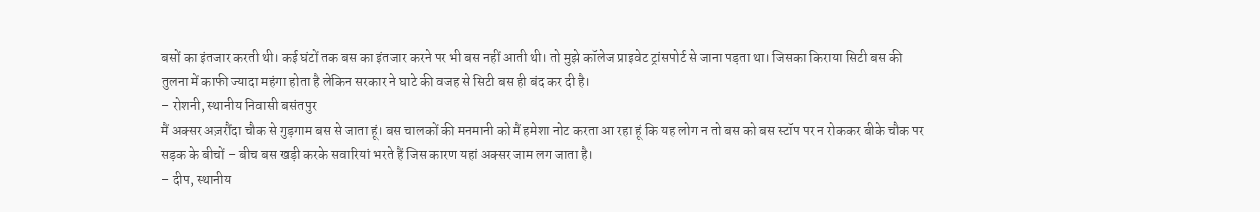बसों का इंतजार करती थी। कई घंटों तक बस का इंतजार करने पर भी बस नहीं आती थी। तो मुझे कॉलेज प्राइवेट ट्रांसपोर्ट से जाना पड़ता था। जिसका किराया सिटी बस की तुलना में काफी ज्यादा महंगा होता है लेकिन सरकार ने घाटे की वजह से सिटी बस ही बंद कर दी है।
– रोशनी, स्थानीय निवासी बसंतपुर
मैं अक्सर अज़रौंदा चौक से गुड़गाम बस से जाता हूं। बस चालकों की मनमानी को मैं हमेशा नोट करता आ रहा हूं कि यह लोग न तो बस को बस स्टॉप पर न रोककर बीके चौक पर सड़क के बीचों – बीच बस खड़ी करके सवारियां भरते हैं जिस कारण यहां अक्सर जाम लग जाता है।
– दीप, स्थानीय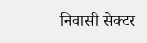निवासी सेक्टर